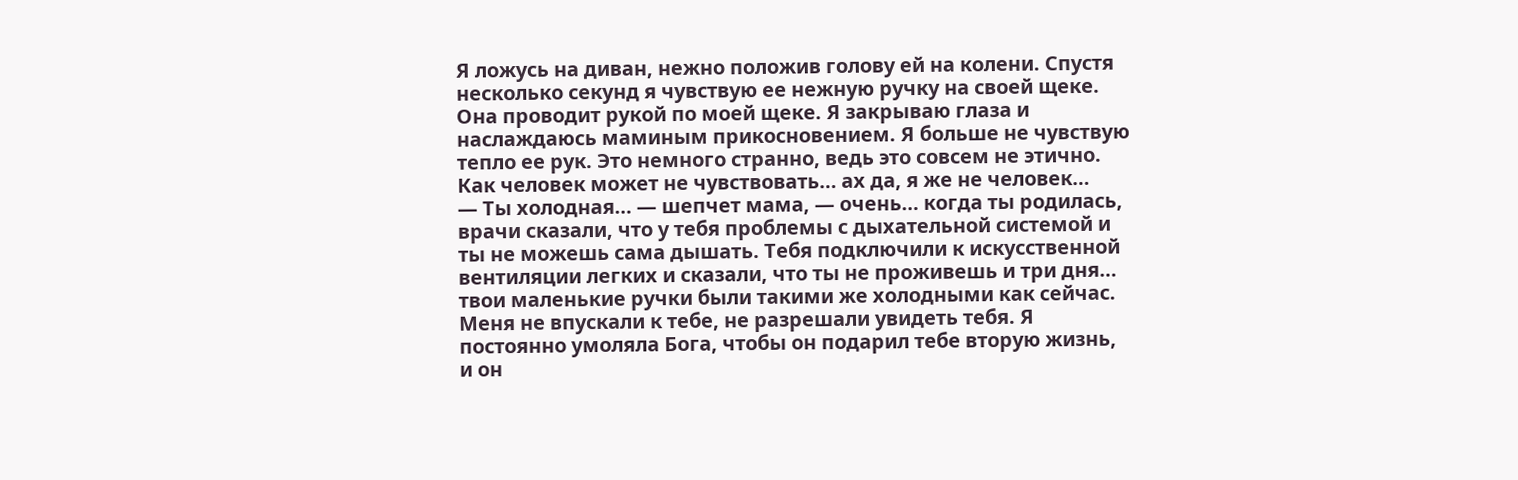Я ложусь на диван, нежно положив голову ей на колени. Спустя несколько секунд я чувствую ее нежную ручку на своей щеке. Она проводит рукой по моей щеке. Я закрываю глаза и наслаждаюсь маминым прикосновением. Я больше не чувствую тепло ее рук. Это немного странно, ведь это совсем не этично. Как человек может не чувствовать… ах да, я же не человек…
— Ты холодная… — шепчет мама, — очень… когда ты родилась, врачи сказали, что у тебя проблемы с дыхательной системой и ты не можешь сама дышать. Тебя подключили к искусственной вентиляции легких и сказали, что ты не проживешь и три дня… твои маленькие ручки были такими же холодными как сейчас. Меня не впускали к тебе, не разрешали увидеть тебя. Я постоянно умоляла Бога, чтобы он подарил тебе вторую жизнь, и он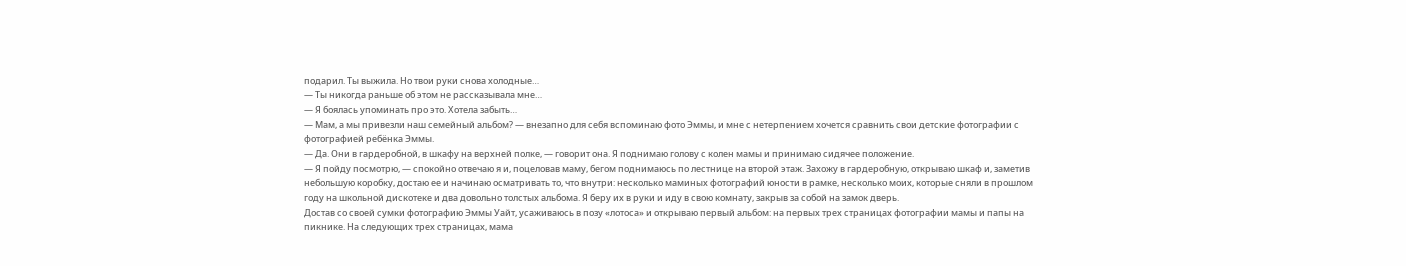подарил. Ты выжила. Но твои руки снова холодные…
— Ты никогда раньше об этом не рассказывала мне…
— Я боялась упоминать про это. Хотела забыть…
— Мам, а мы привезли наш семейный альбом? — внезапно для себя вспоминаю фото Эммы, и мне с нетерпением хочется сравнить свои детские фотографии с фотографией ребёнка Эммы.
— Да. Они в гардеробной, в шкафу на верхней полке, — говорит она. Я поднимаю голову с колен мамы и принимаю сидячее положение.
— Я пойду посмотрю, — спокойно отвечаю я и, поцеловав маму, бегом поднимаюсь по лестнице на второй этаж. Захожу в гардеробную, открываю шкаф и, заметив небольшую коробку, достаю ее и начинаю осматривать то, что внутри: несколько маминых фотографий юности в рамке, несколько моих, которые сняли в прошлом году на школьной дискотеке и два довольно толстых альбома. Я беру их в руки и иду в свою комнату, закрыв за собой на замок дверь.
Достав со своей сумки фотографию Эммы Уайт, усаживаюсь в позу «лотоса» и открываю первый альбом: на первых трех страницах фотографии мамы и папы на пикнике. На следующих трех страницах, мама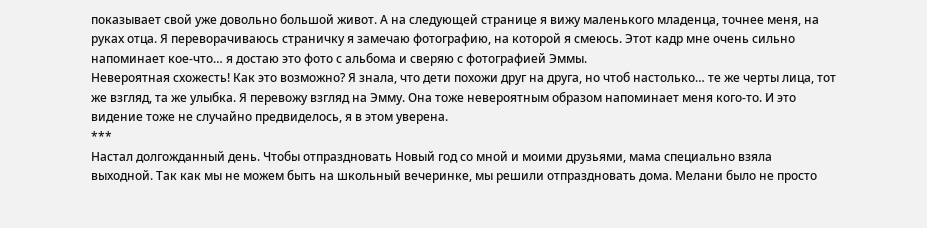показывает свой уже довольно большой живот. А на следующей странице я вижу маленького младенца, точнее меня, на руках отца. Я переворачиваюсь страничку я замечаю фотографию, на которой я смеюсь. Этот кадр мне очень сильно напоминает кое-что… я достаю это фото с альбома и сверяю с фотографией Эммы.
Невероятная схожесть! Как это возможно? Я знала, что дети похожи друг на друга, но чтоб настолько… те же черты лица, тот же взгляд, та же улыбка. Я перевожу взгляд на Эмму. Она тоже невероятным образом напоминает меня кого-то. И это видение тоже не случайно предвиделось, я в этом уверена.
***
Настал долгожданный день. Чтобы отпраздновать Новый год со мной и моими друзьями, мама специально взяла выходной. Так как мы не можем быть на школьный вечеринке, мы решили отпраздновать дома. Мелани было не просто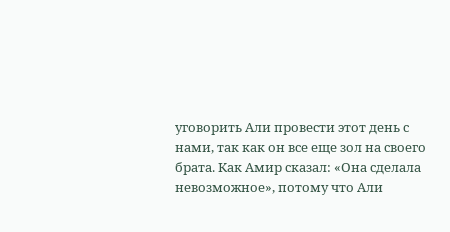уговорить Али провести этот день с нами, так как он все еще зол на своего брата. Как Амир сказал: «Она сделала невозможное», потому что Али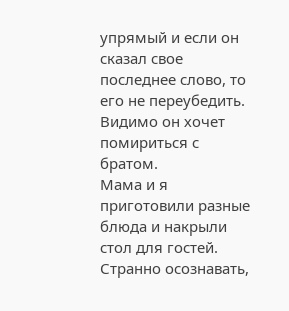упрямый и если он сказал свое последнее слово, то его не переубедить. Видимо он хочет помириться с братом.
Мама и я приготовили разные блюда и накрыли стол для гостей. Странно осознавать,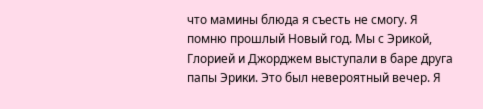что мамины блюда я съесть не смогу. Я помню прошлый Новый год. Мы с Эрикой, Глорией и Джорджем выступали в баре друга папы Эрики. Это был невероятный вечер. Я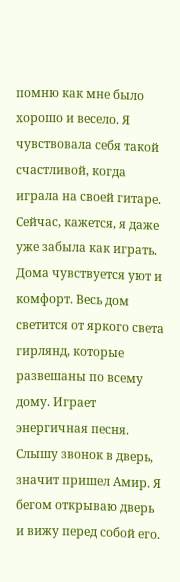помню как мне было хорошо и весело. Я чувствовала себя такой счастливой, когда играла на своей гитаре. Сейчас, кажется, я даже уже забыла как играть.
Дома чувствуется уют и комфорт. Весь дом светится от яркого света гирлянд, которые развешаны по всему дому. Играет энергичная песня. Слышу звонок в дверь, значит пришел Амир. Я бегом открываю дверь и вижу перед собой его.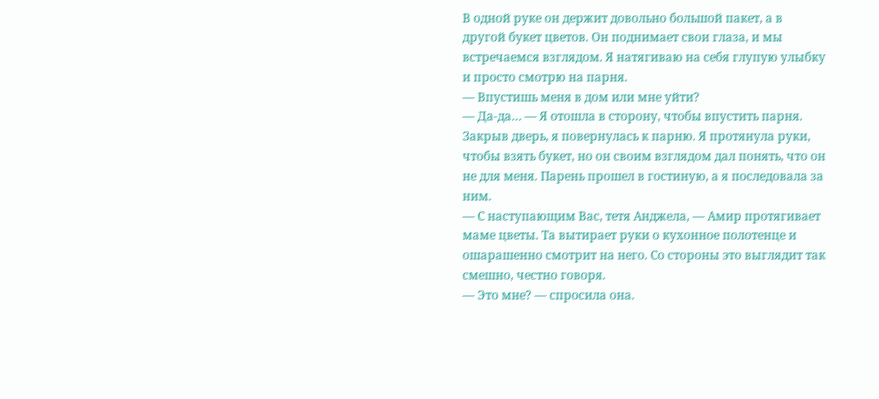В одной руке он держит довольно большой пакет, а в другой букет цветов. Он поднимает свои глаза, и мы встречаемся взглядом. Я натягиваю на себя глупую улыбку и просто смотрю на парня.
— Впустишь меня в дом или мне уйти?
— Да-да… — Я отошла в сторону, чтобы впустить парня. Закрыв дверь, я повернулась к парню. Я протянула руки, чтобы взять букет, но он своим взглядом дал понять, что он не для меня. Парень прошел в гостиную, а я последовала за ним.
— С наступающим Вас, тетя Анджела, — Амир протягивает маме цветы. Та вытирает руки о кухонное полотенце и ошарашенно смотрит на него. Со стороны это выглядит так смешно, честно говоря.
— Это мне? — спросила она.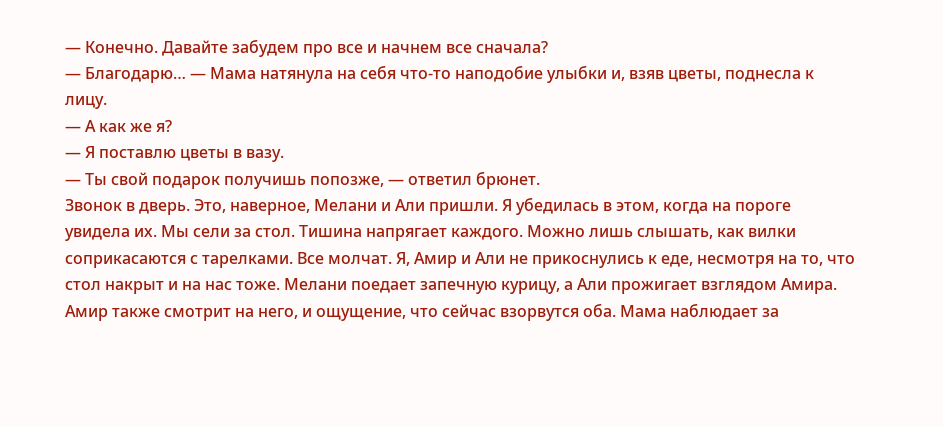— Конечно. Давайте забудем про все и начнем все сначала?
— Благодарю… — Мама натянула на себя что-то наподобие улыбки и, взяв цветы, поднесла к лицу.
— А как же я?
— Я поставлю цветы в вазу.
— Ты свой подарок получишь попозже, — ответил брюнет.
Звонок в дверь. Это, наверное, Мелани и Али пришли. Я убедилась в этом, когда на пороге увидела их. Мы сели за стол. Тишина напрягает каждого. Можно лишь слышать, как вилки соприкасаются с тарелками. Все молчат. Я, Амир и Али не прикоснулись к еде, несмотря на то, что стол накрыт и на нас тоже. Мелани поедает запечную курицу, а Али прожигает взглядом Амира. Амир также смотрит на него, и ощущение, что сейчас взорвутся оба. Мама наблюдает за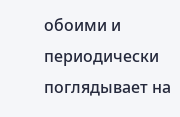обоими и периодически поглядывает на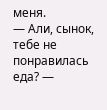меня.
— Али, сынок, тебе не понравилась еда? —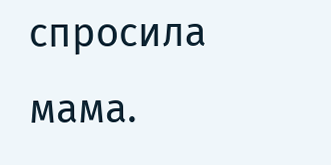спросила мама.